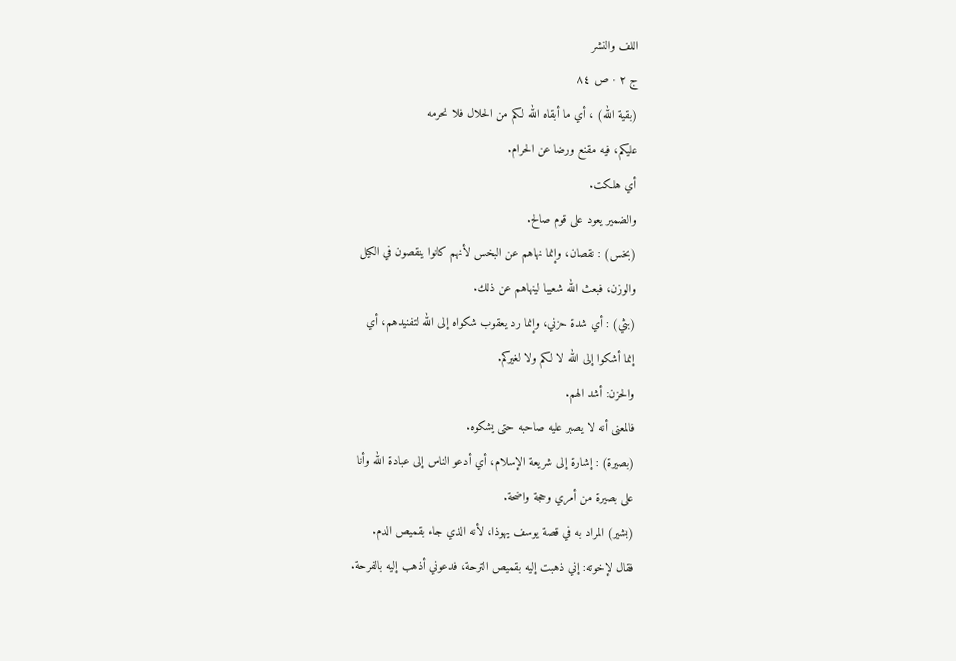اللف والنشر
ج ٢ · ص ٨٤
(بقية الله) ، أي ما أبقاه الله لكم من الحلال فلا نحرمه
عليكم، فيه مقنع ورضا عن الحرام.
أي هلكت.
والضمير يعود على قوم صالح.
(بخس) : نقصان، وإنما نهاهم عن البخس لأنهم كانوا ينقصون في الكيل
والوزن، فبعث الله شعيبا لينهاهم عن ذلك.
(بثي) : أي شدة حزني، وإنما رد يعقوب شكواه إلى الله لتفنيدهم، أي
إنما أشكوا إلى الله لا لكم ولا لغيركم.
والحزن: أشد الهم.
فالمعنى أنه لا يصبر عليه صاحبه حتى يشكوه.
(بصيرة) : إشارة إلى شريعة الإسلام، أي أدعو الناس إلى عبادة الله وأنا
على بصيرة من أمري وحجة واضحة.
(بشير) المراد به في قصة يوسف يهوذا، لأنه الذي جاء بقميص الدم.
فقال لإخوته: إني ذهبت إليه بقميص الترحة، فدعوني أذهب إليه بالفرحة.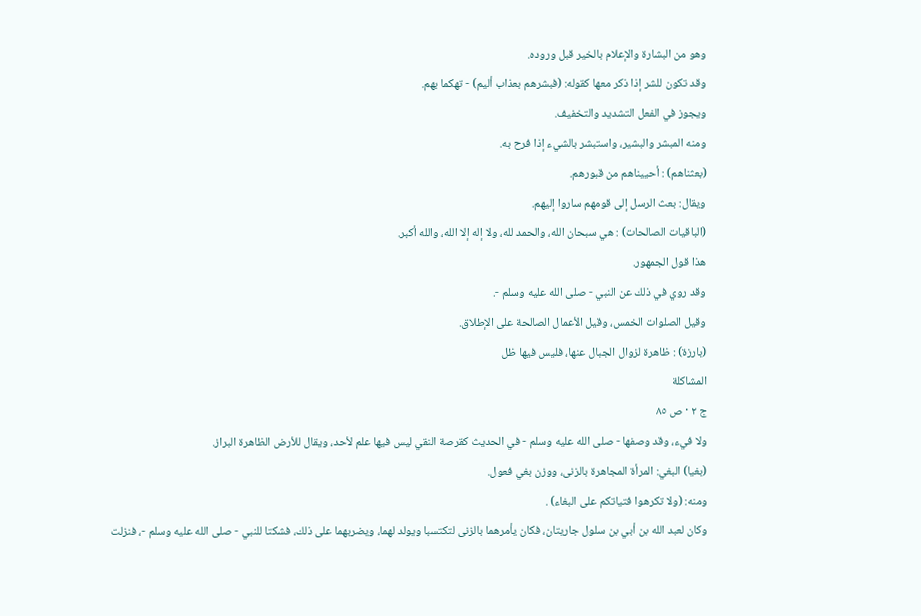وهو من البشارة والإعلام بالخير قبل وروده.
وقد تكون للشر إذا ذكر معها كقوله: (فبشرهم بعذاب أليم) - تهكما بهم.
ويجوز في الفعل التشديد والتخفيف.
ومنه المبشر والبشير، واستبشر بالشيء إذا فرح به.
(بعثناهم) : أحييناهم من قبورهم.
ويقال: بعث الرسل إلى قومهم ساروا إليهم.
(الباقيات الصالحات) : هي سبحان الله، والحمد لله، ولا إله إلا الله، والله أكبر.
هذا قول الجمهور.
وقد روي في ذلك عن النبي - صلى الله عليه وسلم -.
وقيل الصلوات الخمس، وقيل الأعمال الصالحة على الإطلاق.
(بارزة) : ظاهرة لزوال الجبال عنها، فليس فيها ظل
المشاكلة
ج ٢ · ص ٨٥
ولا فيء، وقد وصفها - صلى الله عليه وسلم - في الحديث كقرصة النقي ليس فيها علم لأحد، ويقال للأرض الظاهرة البراز.
(بغيا) البغي: المرأة المجاهرة بالزنى، ووزن بغي فعول.
ومنه: (ولا تكرهوا فتياتكم على البغاء) .
وكان لعبد الله بن أبي بن سلول جاريتان، فكان يأمرهما بالزنى لتكتسبا ويولد لهما، ويضربهما على ذلك، فشكتا للنبي - صلى الله عليه وسلم -، فنزلت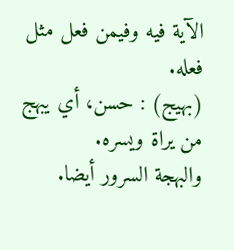الآية فيه وفيمن فعل مثل فعله.
(بهيج) : حسن، أي يبهج من يراة ويسره.
والبهجة السرور أيضا.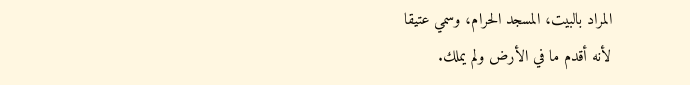المراد بالبيت، المسجد الحرام، وسمي عتيقا
لأنه أقدم ما في الأرض ولم يملك.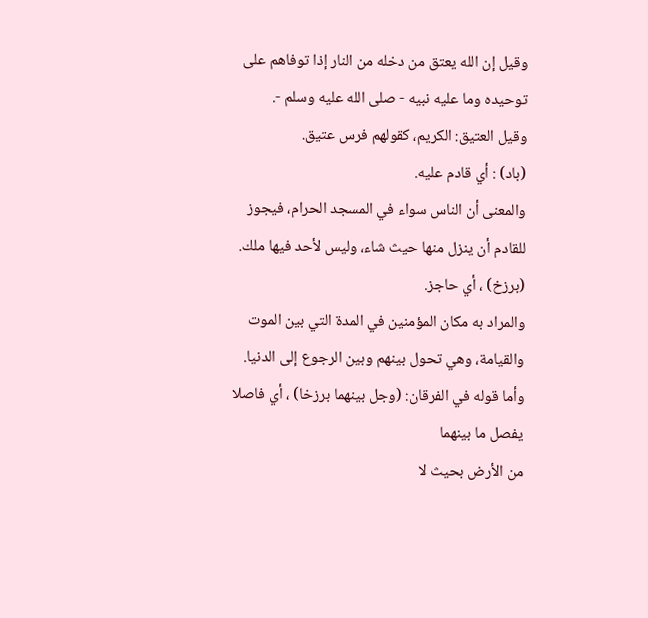وقيل إن الله يعتق من دخله من النار إذا توفاهم على توحيده وما عليه نبيه - صلى الله عليه وسلم -.
وقيل العتيق: الكريم، كقولهم فرس عتيق.
(باد) : أي قادم عليه.
والمعنى أن الناس سواء في المسجد الحرام، فيجوز
للقادم أن ينزل منها حيث شاء، وليس لأحد فيها ملك.
(برزخ) ، أي حاجز.
والمراد به مكان المؤمنين في المدة التي بين الموت والقيامة، وهي تحول بينهم وبين الرجوع إلى الدنيا.
وأما قوله في الفرقان: (وجل بينهما برزخا) ، أي فاصلا يفصل ما بينهما
من الأرض بحيث لا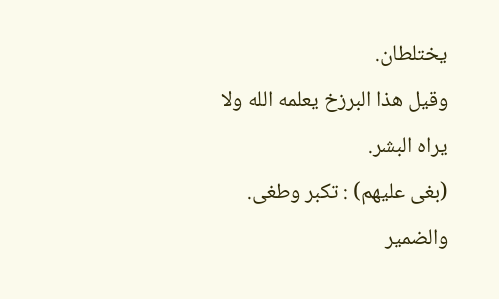يختلطان.
وقيل هذا البرزخ يعلمه الله ولا يراه البشر.
(بغى عليهم) : تكبر وطغى.
والضمير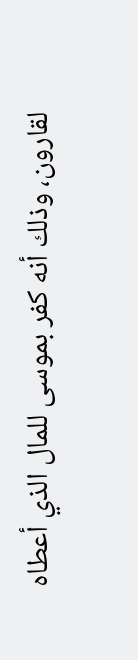لقارون، وذلك أنه كفر بموسى للمال الذي أعطاه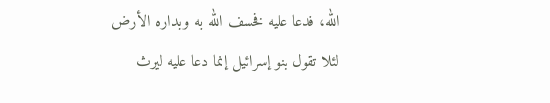الله، فدعا عليه فخسف الله به وبداره الأرض لئلا تقول بنو إسرائيل إنما دعا عليه ليرث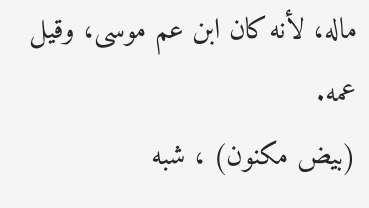ماله، لأنه كان ابن عم موسى، وقيل عمه.
(بيض مكنون) ، شبه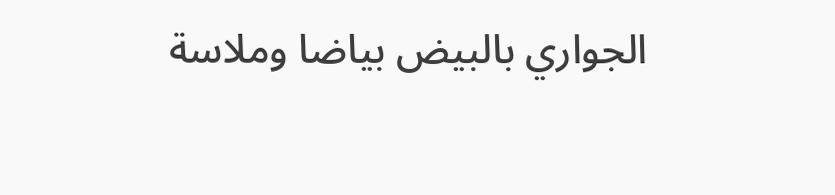الجواري بالبيض بياضا وملاسة